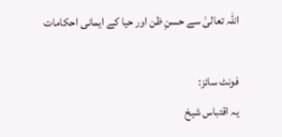اللہ تعالیٰ سے حسنِ ظن اور حیا کے ایمانی احکامات

فونٹ سائز:
یہ اقتباس شیخ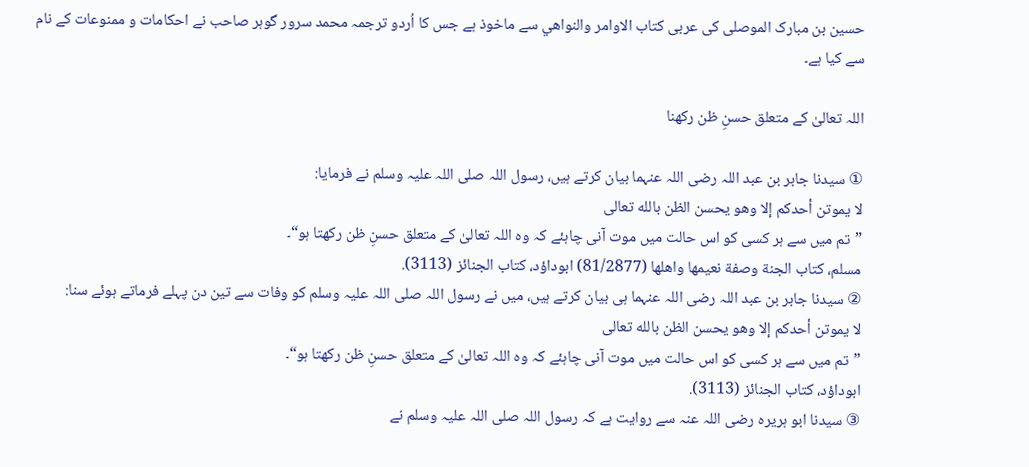حسین بن مبارک الموصلی کی عربی کتاب الاوامر والنواهي سے ماخوذ ہے جس کا اُردو ترجمہ محمد سرور گوہر صاحب نے احکامات و ممنوعات کے نام سے کیا ہے۔

اللہ تعالیٰ کے متعلق حسنِ ظن رکھنا

① سیدنا جابر بن عبد اللہ رضی اللہ عنہما بیان کرتے ہیں، رسول اللہ صلی اللہ علیہ وسلم نے فرمایا:
لا يموتن أحدكم إلا وهو يحسن الظن بالله تعالى
”تم میں سے ہر کسی کو اس حالت میں موت آنی چاہئے کہ وہ اللہ تعالیٰ کے متعلق حسنِ ظن رکھتا ہو“۔
مسلم، كتاب الجنة وصفة نعيمها واهلها (81/2877) ابوداؤد، کتاب الجنائز (3113).
② سیدنا جابر بن عبد اللہ رضی اللہ عنہما ہی بیان کرتے ہیں، میں نے رسول اللہ صلی اللہ علیہ وسلم کو وفات سے تین دن پہلے فرماتے ہوئے سنا:
لا يموتن أحدكم إلا وهو يحسن الظن بالله تعالى
”تم میں سے ہر کسی کو اس حالت میں موت آنی چاہئے کہ وہ اللہ تعالیٰ کے متعلق حسنِ ظن رکھتا ہو“۔
ابوداؤد، کتاب الجنائز (3113).
③ سیدنا ابو ہریرہ رضی اللہ عنہ سے روایت ہے کہ رسول اللہ صلی اللہ علیہ وسلم نے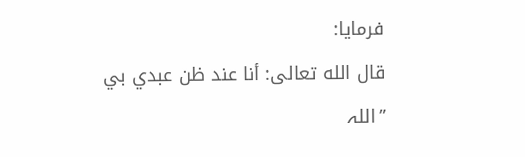فرمایا:
قال الله تعالى: أنا عند ظن عبدي بي
”اللہ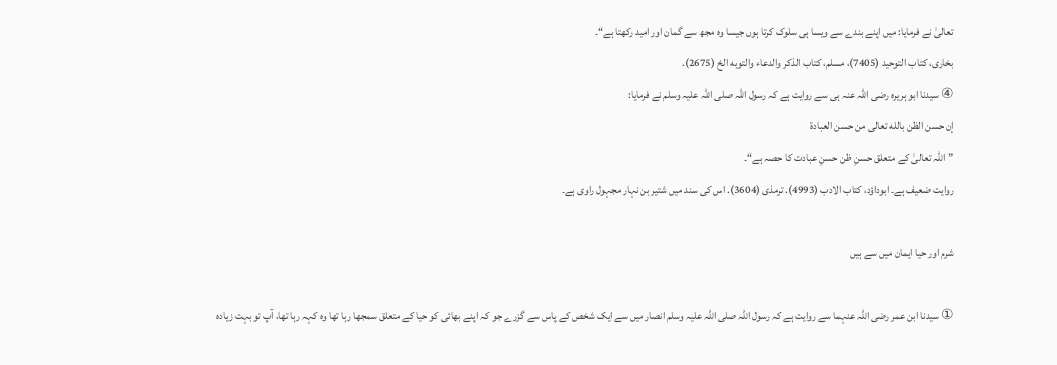تعالیٰ نے فرمایا: میں اپنے بندے سے ویسا ہی سلوک کرتا ہوں جیسا وہ مجھ سے گمان اور امید رکھتا ہے“۔
بخاری، کتاب التوحيد (7405)، مسلم، كتاب الذكر والدعاء والتوبه الخ (2675).
④ سیدنا ابو ہریرہ رضی اللہ عنہ ہی سے روایت ہے کہ رسول اللہ صلی اللہ علیہ وسلم نے فرمایا:
إن حسن الظن بالله تعالى من حسن العبادة
”اللہ تعالیٰ کے متعلق حسنِ ظن حسنِ عبادت کا حصہ ہے“۔
روایت ضعیف ہے۔ ابوداؤد، کتاب الادب (4993). ترمذی (3604). اس کی سند میں شتیر بن نہار مجہول راوی ہے۔

شرم اور حیا ایمان میں سے ہیں

① سیدنا ابن عمر رضی اللہ عنہما سے روایت ہے کہ رسول اللہ صلی اللہ علیہ وسلم انصار میں سے ایک شخص کے پاس سے گزرے جو کہ اپنے بھائی کو حیا کے متعلق سمجھا رہا تھا وہ کہہ رہا تھا، آپ تو بہت زیادہ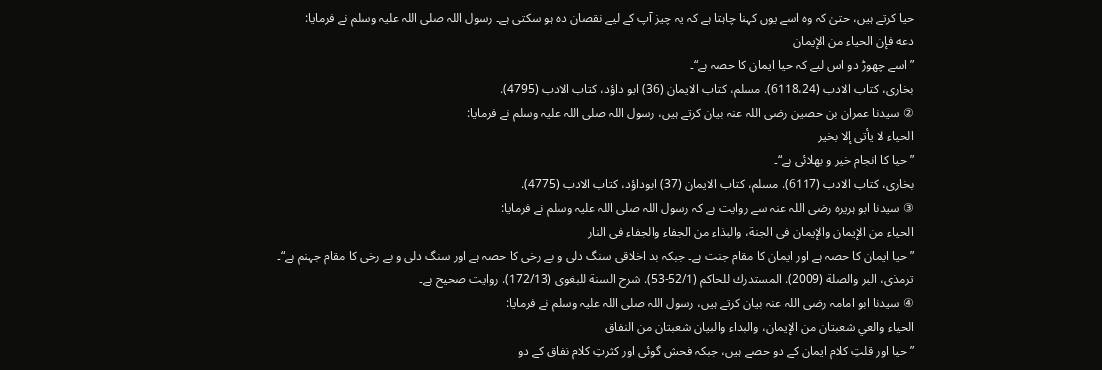حیا کرتے ہیں، حتیٰ کہ وہ اسے یوں کہنا چاہتا ہے کہ یہ چیز آپ کے لیے نقصان دہ ہو سکتی ہے۔ رسول اللہ صلی اللہ علیہ وسلم نے فرمایا:
دعه فإن الحياء من الإيمان
”اسے چھوڑ دو اس لیے کہ حیا ایمان کا حصہ ہے“۔
بخاری، کتاب الادب (6118،24). مسلم، کتاب الایمان (36) ابو داؤد، کتاب الادب (4795).
② سیدنا عمران بن حصین رضی اللہ عنہ بیان کرتے ہیں، رسول اللہ صلی اللہ علیہ وسلم نے فرمایا:
الحياء لا يأتى إلا بخير
”حیا کا انجام خیر و بھلائی ہے“۔
بخاری، کتاب الادب (6117). مسلم، کتاب الایمان (37) ابوداؤد، کتاب الادب (4775).
③ سیدنا ابو ہریرہ رضی اللہ عنہ سے روایت ہے کہ رسول اللہ صلی اللہ علیہ وسلم نے فرمایا:
الحياء من الإيمان والإيمان فى الجنة، والبذاء من الجفاء والجفاء فى النار
”حیا ایمان کا حصہ ہے اور ایمان کا مقام جنت ہے۔ جبکہ بد اخلاقی سنگ دلی و بے رخی کا حصہ ہے اور سنگ دلی و بے رخی کا مقام جہنم ہے“۔
ترمذى، البر والصلة (2009). المستدرك للحاكم (52/1-53). شرح السنة للبغوى (172/13). روایت صحیح ہے۔
④ سیدنا ابو امامہ رضی اللہ عنہ بیان کرتے ہیں، رسول اللہ صلی اللہ علیہ وسلم نے فرمایا:
الحياء والعي شعبتان من الإيمان، والبداء والبيان شعبتان من النفاق
”حیا اور قلتِ کلام ایمان کے دو حصے ہیں، جبکہ فحش گوئی اور کثرتِ کلام نفاق کے دو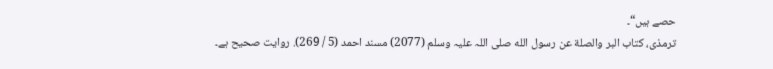حصے ہیں“۔
ترمذى، كتاب البر والصلة عن رسول الله صلی اللہ علیہ وسلم (2077) مسند احمد (5 / 269). روایت صحیح ہے۔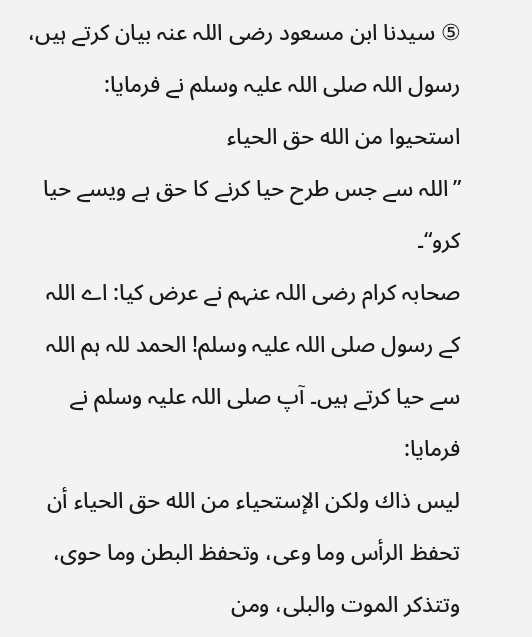⑤ سیدنا ابن مسعود رضی اللہ عنہ بیان کرتے ہیں، رسول اللہ صلی اللہ علیہ وسلم نے فرمایا:
استحيوا من الله حق الحياء
”اللہ سے جس طرح حیا کرنے کا حق ہے ویسے حیا کرو“۔
صحابہ کرام رضی اللہ عنہم نے عرض کیا: اے اللہ کے رسول صلی اللہ علیہ وسلم! الحمد للہ ہم اللہ سے حیا کرتے ہیں۔ آپ صلی اللہ علیہ وسلم نے فرمایا:
ليس ذاك ولكن الإستحياء من الله حق الحياء أن تحفظ الرأس وما وعى، وتحفظ البطن وما حوى، وتتذكر الموت والبلى، ومن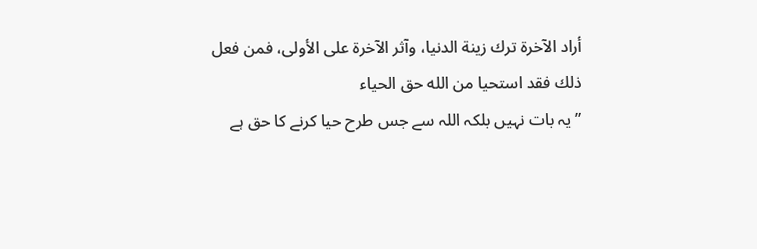أراد الآخرة ترك زينة الدنيا، وآثر الآخرة على الأولى، فمن فعل ذلك فقد استحيا من الله حق الحياء
”یہ بات نہیں بلکہ اللہ سے جس طرح حیا کرنے کا حق ہے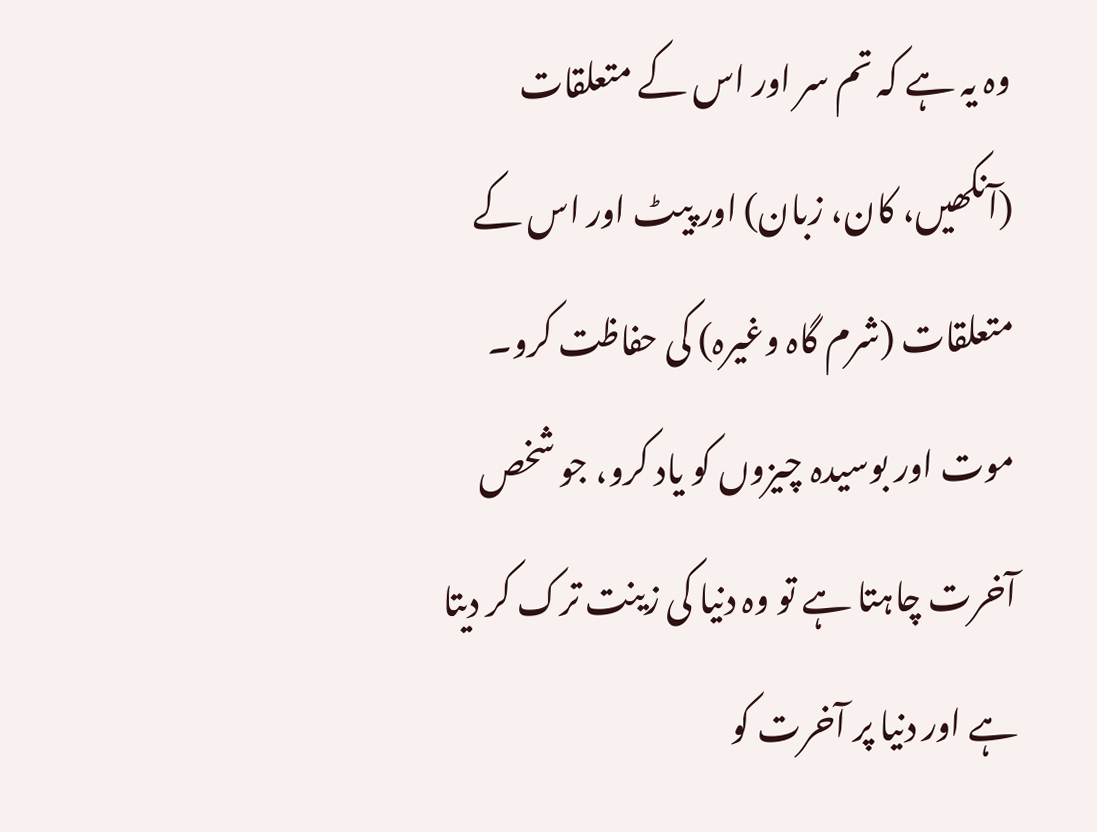وہ یہ ہے کہ تم سر اور اس کے متعلقات (آنکھیں، کان، زبان) اور پیٹ اور اس کے متعلقات (شرم گاہ وغیرہ) کی حفاظت کرو۔ موت اور بوسیدہ چیزوں کو یاد کرو، جو شخص آخرت چاہتا ہے تو وہ دنیا کی زینت ترک کر دیتا ہے اور دنیا پر آخرت کو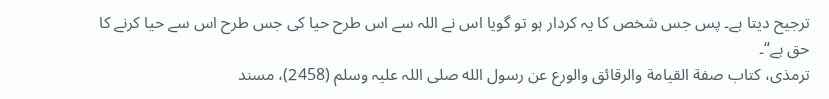ترجیح دیتا ہے۔ پس جس شخص کا یہ کردار ہو تو گویا اس نے اللہ سے اس طرح حیا کی جس طرح اس سے حیا کرنے کا حق ہے“۔
ترمذی، کتاب صفة القيامة والرقائق والورع عن رسول الله صلی اللہ علیہ وسلم (2458)، مسند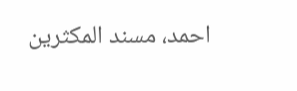احمد، مسند المكثرين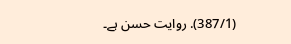(387/1). روایت حسن ہے۔